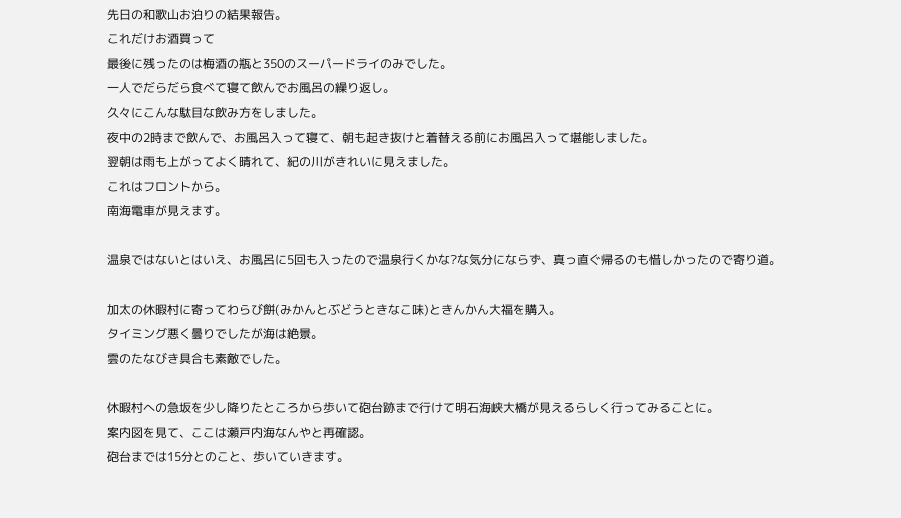先日の和歌山お泊りの結果報告。
これだけお酒買って
最後に残ったのは梅酒の瓶と350のスーパードライのみでした。
一人でだらだら食べて寝て飲んでお風呂の繰り返し。
久々にこんな駄目な飲み方をしました。
夜中の2時まで飲んで、お風呂入って寝て、朝も起き抜けと着替える前にお風呂入って堪能しました。
翌朝は雨も上がってよく晴れて、紀の川がきれいに見えました。
これはフロントから。
南海電車が見えます。

温泉ではないとはいえ、お風呂に5回も入ったので温泉行くかな?な気分にならず、真っ直ぐ帰るのも惜しかったので寄り道。

加太の休暇村に寄ってわらび餅(みかんとぶどうときなこ味)ときんかん大福を購入。
タイミング悪く曇りでしたが海は絶景。
雲のたなびき具合も素敵でした。

休暇村への急坂を少し降りたところから歩いて砲台跡まで行けて明石海峡大橋が見えるらしく行ってみることに。
案内図を見て、ここは瀬戸内海なんやと再確認。
砲台までは15分とのこと、歩いていきます。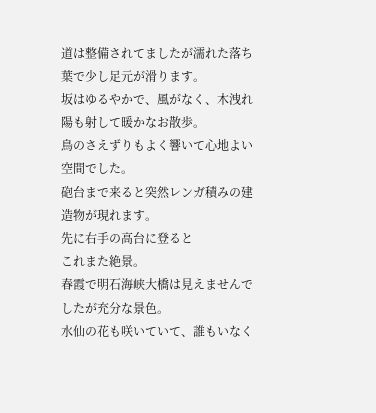道は整備されてましたが濡れた落ち葉で少し足元が滑ります。
坂はゆるやかで、風がなく、木洩れ陽も射して暖かなお散歩。
鳥のさえずりもよく響いて心地よい空間でした。
砲台まで来ると突然レンガ積みの建造物が現れます。
先に右手の高台に登ると
これまた絶景。
春霞で明石海峡大橋は見えませんでしたが充分な景色。
水仙の花も咲いていて、誰もいなく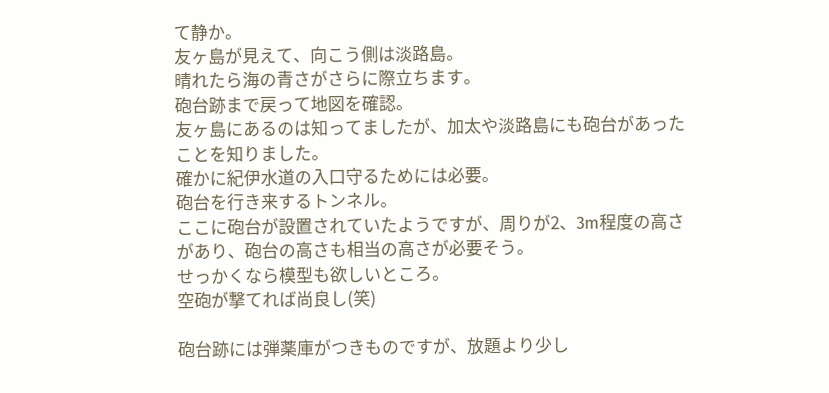て静か。
友ヶ島が見えて、向こう側は淡路島。
晴れたら海の青さがさらに際立ちます。
砲台跡まで戻って地図を確認。
友ヶ島にあるのは知ってましたが、加太や淡路島にも砲台があったことを知りました。
確かに紀伊水道の入口守るためには必要。
砲台を行き来するトンネル。
ここに砲台が設置されていたようですが、周りが2、3m程度の高さがあり、砲台の高さも相当の高さが必要そう。
せっかくなら模型も欲しいところ。
空砲が撃てれば尚良し(笑)

砲台跡には弾薬庫がつきものですが、放題より少し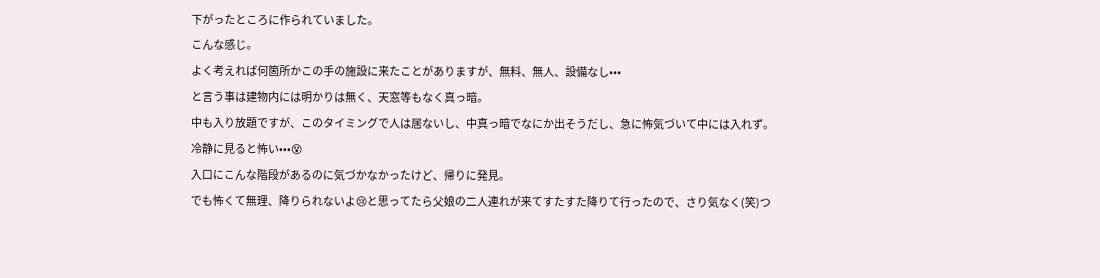下がったところに作られていました。
こんな感じ。
よく考えれば何箇所かこの手の施設に来たことがありますが、無料、無人、設備なし•••
と言う事は建物内には明かりは無く、天窓等もなく真っ暗。
中も入り放題ですが、このタイミングで人は居ないし、中真っ暗でなにか出そうだし、急に怖気づいて中には入れず。
冷静に見ると怖い•••😵
入口にこんな階段があるのに気づかなかったけど、帰りに発見。
でも怖くて無理、降りられないよ😢と思ってたら父娘の二人連れが来てすたすた降りて行ったので、さり気なく(笑)つ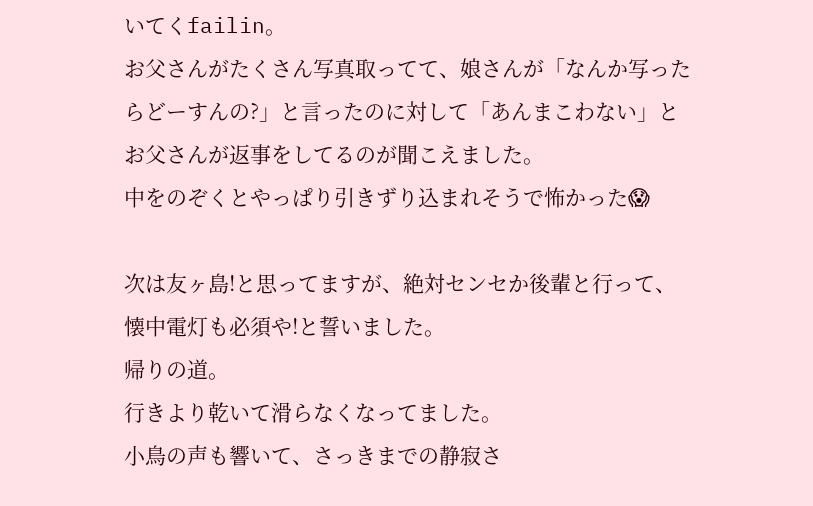いてくfailin。
お父さんがたくさん写真取ってて、娘さんが「なんか写ったらどーすんの?」と言ったのに対して「あんまこわない」とお父さんが返事をしてるのが聞こえました。
中をのぞくとやっぱり引きずり込まれそうで怖かった😱

次は友ヶ島!と思ってますが、絶対センセか後輩と行って、懐中電灯も必須や!と誓いました。
帰りの道。
行きより乾いて滑らなくなってました。
小鳥の声も響いて、さっきまでの静寂さ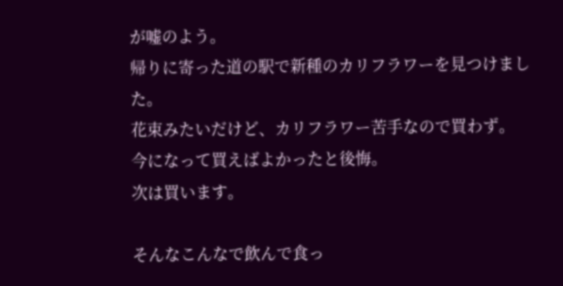が嘘のよう。
帰りに寄った道の駅で新種のカリフラワーを見つけました。
花束みたいだけど、カリフラワー苦手なので買わず。
今になって買えばよかったと後悔。
次は買います。

そんなこんなで飲んで食っ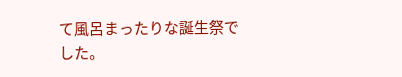て風呂まったりな誕生祭でした。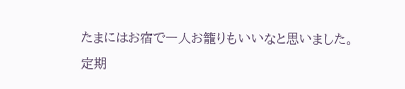たまにはお宿で一人お籠りもいいなと思いました。
定期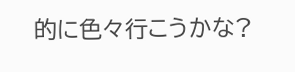的に色々行こうかな?